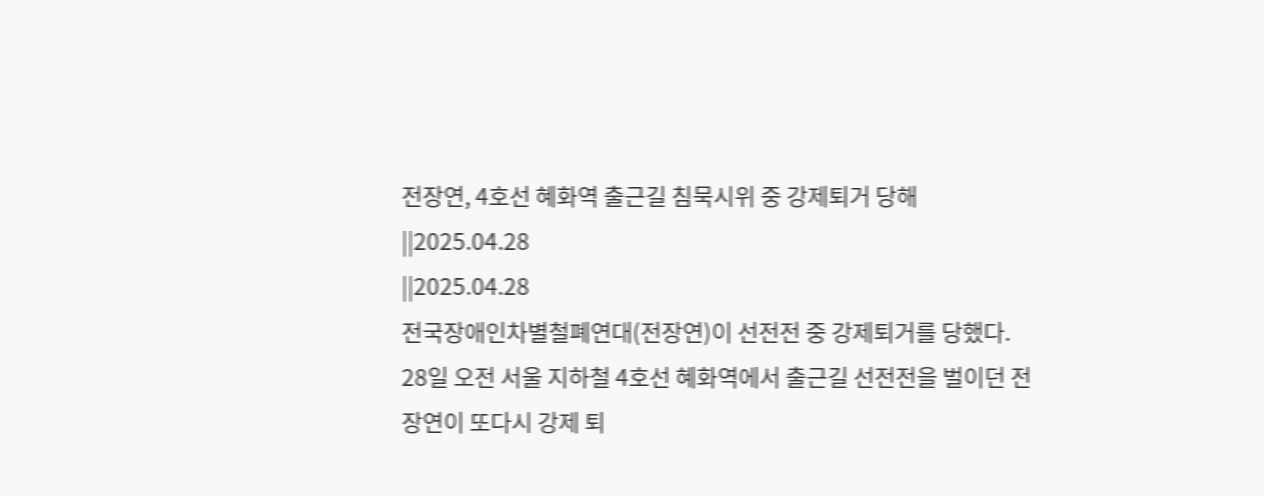전장연, 4호선 혜화역 출근길 침묵시위 중 강제퇴거 당해
||2025.04.28
||2025.04.28
전국장애인차별철폐연대(전장연)이 선전전 중 강제퇴거를 당했다.
28일 오전 서울 지하철 4호선 혜화역에서 출근길 선전전을 벌이던 전장연이 또다시 강제 퇴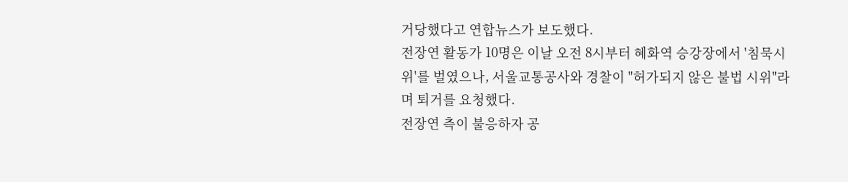거당했다고 연합뉴스가 보도했다.
전장연 활동가 10명은 이날 오전 8시부터 혜화역 승강장에서 '침묵시위'를 벌였으나, 서울교통공사와 경찰이 "허가되지 않은 불법 시위"라며 퇴거를 요청했다.
전장연 측이 불응하자 공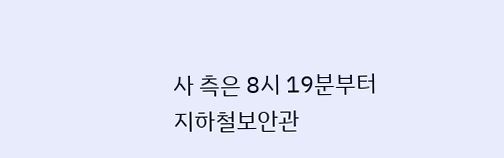사 측은 8시 19분부터 지하철보안관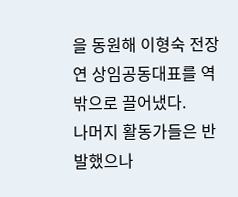을 동원해 이형숙 전장연 상임공동대표를 역 밖으로 끌어냈다.
나머지 활동가들은 반발했으나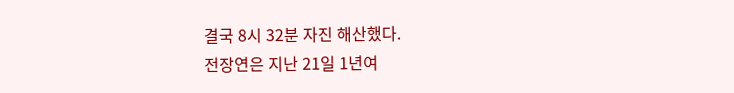결국 8시 32분 자진 해산했다.
전장연은 지난 21일 1년여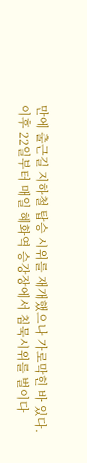만에 출근길 지하철 탑승 시위를 재개했으나 가로막힌 바 있다.
이후 22일부터 매일 혜화역 승강장에서 침묵시위를 벌이다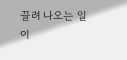끌려 나오는 일이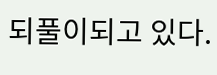되풀이되고 있다.